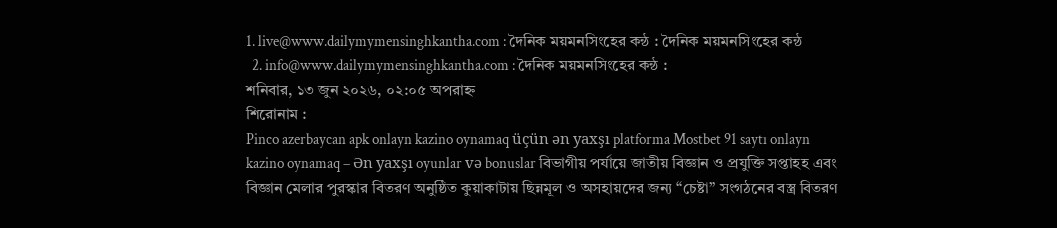1. live@www.dailymymensinghkantha.com : দৈনিক ময়মনসিংহের কন্ঠ : দৈনিক ময়মনসিংহের কন্ঠ
  2. info@www.dailymymensinghkantha.com : দৈনিক ময়মনসিংহের কন্ঠ :
শনিবার, ১৩ জুন ২০২৬, ০২:০৫ অপরাহ্ন
শিরোনাম :
Pinco azerbaycan apk onlayn kazino oynamaq üçün ən yaxşı platforma Mostbet 91 saytı onlayn kazino oynamaq – Ən yaxşı oyunlar və bonuslar বিভাগীয় পর্যায়ে জাতীয় বিজ্ঞান ও প্রযুক্তি সপ্তাহহ এবং বিজ্ঞান মেলার পুরস্কার বিতরণ অনুষ্ঠিত কুয়াকাটায় ছিন্নমূল ও অসহায়দের জন্য “চেষ্টা” সংগঠনের বস্ত্র বিতরণ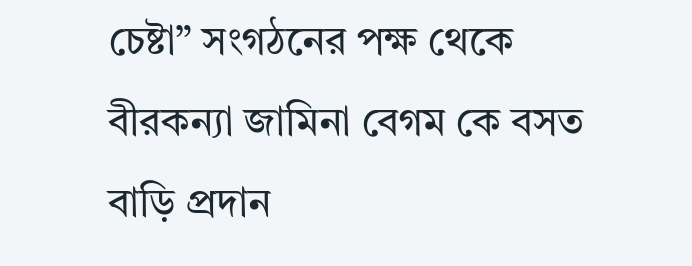চেষ্টা” সংগঠনের পক্ষ থেকে বীরকন্যা জামিনা বেগম কে বসত বাড়ি প্রদান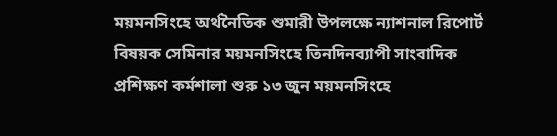ময়মনসিংহে অর্থনৈতিক শুমারী উপলক্ষে ন্যাশনাল রিপোর্ট বিষয়ক সেমিনার ময়মনসিংহে তিনদিনব্যাপী সাংবাদিক প্রশিক্ষণ কর্মশালা শুরু ১৩ জুন ময়মনসিংহে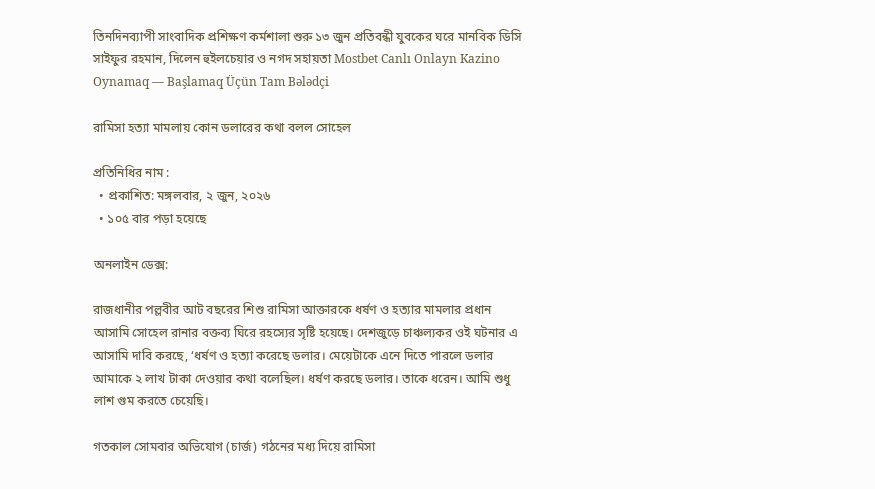তিনদিনব্যাপী সাংবাদিক প্রশিক্ষণ কর্মশালা শুরু ১৩ জুন প্রতিবন্ধী যুবকের ঘরে মানবিক ডিসি সাইফুর রহমান, দিলেন হুইলচেয়ার ও নগদ সহায়তা Mostbet Canlı Onlayn Kazino Oynamaq — Başlamaq Üçün Tam Bələdçi

রামিসা হত্যা মামলায় কোন ডলারের কথা বলল সোহেল

প্রতিনিধির নাম :
  • প্রকাশিত: মঙ্গলবার, ২ জুন, ২০২৬
  • ১০৫ বার পড়া হয়েছে

অনলাইন ডেক্স:

রাজধানীর পল্লবীর আট বছরের শিশু রামিসা আক্তারকে ধর্ষণ ও হত্যার মামলার প্রধান আসামি সোহেল রানার বক্তব্য ঘিরে রহস্যের সৃষ্টি হয়েছে। দেশজুড়ে চাঞ্চল্যকর ওই ঘটনার এ আসামি দাবি করছে, ‘ধর্ষণ ও হত্যা করেছে ডলার। মেয়েটাকে এনে দিতে পারলে ডলার আমাকে ২ লাখ টাকা দেওয়ার কথা বলেছিল। ধর্ষণ করছে ডলার। তাকে ধরেন। আমি শুধু লাশ গুম করতে চেয়েছি।

গতকাল সোমবার অভিযোগ (চার্জ) গঠনের মধ্য দিয়ে রামিসা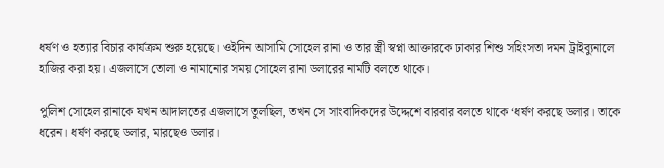ধর্ষণ ও হত্যার বিচার কার্যক্রম শুরু হয়েছে। ওইদিন আসামি সোহেল রানা ও তার স্ত্রী স্বপ্না আক্তারকে ঢাকার শিশু সহিংসতা দমন ট্রাইব্যুনালে হাজির করা হয়। এজলাসে তোলা ও নামানোর সময় সোহেল রানা ডলারের নামটি বলতে থাকে।

পুলিশ সোহেল রানাকে যখন আদালতের এজলাসে তুলছিল, তখন সে সাংবাদিকদের উদ্দেশে বারবার বলতে থাকে ‘ধর্ষণ করছে ডলার। তাকে ধরেন। ধর্ষণ করছে ডলার, মারছেও ডলার।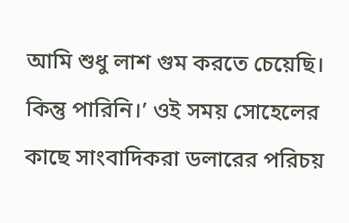আমি শুধু লাশ গুম করতে চেয়েছি। কিন্তু পারিনি।’ ওই সময় সোহেলের কাছে সাংবাদিকরা ডলারের পরিচয়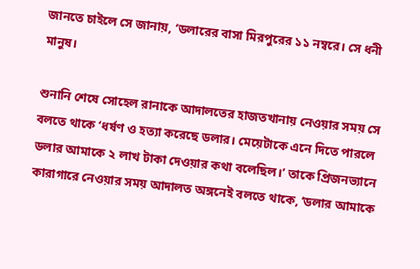জানতে চাইলে সে জানায়, ‘ডলারের বাসা মিরপুরের ১১ নম্বরে। সে ধনী মানুষ।

শুনানি শেষে সোহেল রানাকে আদালতের হাজতখানায় নেওয়ার সময় সে বলতে থাকে ‘ধর্ষণ ও হত্যা করেছে ডলার। মেয়েটাকে এনে দিতে পারলে ডলার আমাকে ২ লাখ টাকা দেওয়ার কথা বলেছিল।’ তাকে প্রিজনভ্যানে কারাগারে নেওয়ার সময় আদালত অঙ্গনেই বলতে থাকে, ‘ডলার আমাকে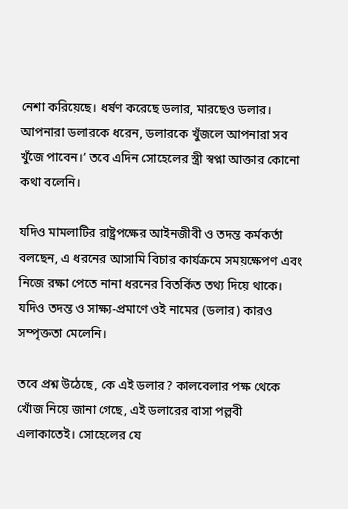নেশা করিয়েছে। ধর্ষণ করেছে ডলার, মারছেও ডলার। আপনারা ডলারকে ধরেন, ডলারকে খুঁজলে আপনারা সব খুঁজে পাবেন।’ তবে এদিন সোহেলের স্ত্রী স্বপ্না আক্তার কোনো কথা বলেনি।

যদিও মামলাটির রাষ্ট্রপক্ষের আইনজীবী ও তদন্ত কর্মকর্তা বলছেন, এ ধরনের আসামি বিচার কার্যক্রমে সময়ক্ষেপণ এবং নিজে রক্ষা পেতে নানা ধরনের বিতর্কিত তথ্য দিয়ে থাকে। যদিও তদন্ত ও সাক্ষ্য-প্রমাণে ওই নামের (ডলার) কারও সম্পৃক্ততা মেলেনি।

তবে প্রশ্ন উঠেছে, কে এই ডলার? কালবেলার পক্ষ থেকে খোঁজ নিয়ে জানা গেছে, এই ডলারের বাসা পল্লবী এলাকাতেই। সোহেলের যে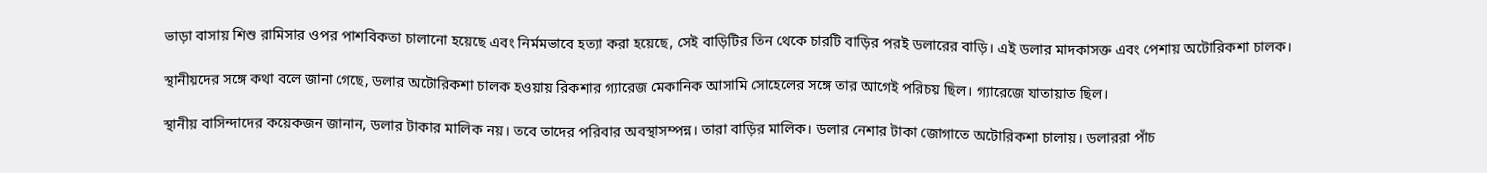ভাড়া বাসায় শিশু রামিসার ওপর পাশবিকতা চালানো হয়েছে এবং নির্মমভাবে হত্যা করা হয়েছে, সেই বাড়িটির তিন থেকে চারটি বাড়ির পরই ডলারের বাড়ি। এই ডলার মাদকাসক্ত এবং পেশায় অটোরিকশা চালক।

স্থানীয়দের সঙ্গে কথা বলে জানা গেছে, ডলার অটোরিকশা চালক হওয়ায় রিকশার গ্যারেজ মেকানিক আসামি সোহেলের সঙ্গে তার আগেই পরিচয় ছিল। গ্যারেজে যাতায়াত ছিল।

স্থানীয় বাসিন্দাদের কয়েকজন জানান, ডলার টাকার মালিক নয়। তবে তাদের পরিবার অবস্থাসম্পন্ন। তারা বাড়ির মালিক। ডলার নেশার টাকা জোগাতে অটোরিকশা চালায়। ডলাররা পাঁচ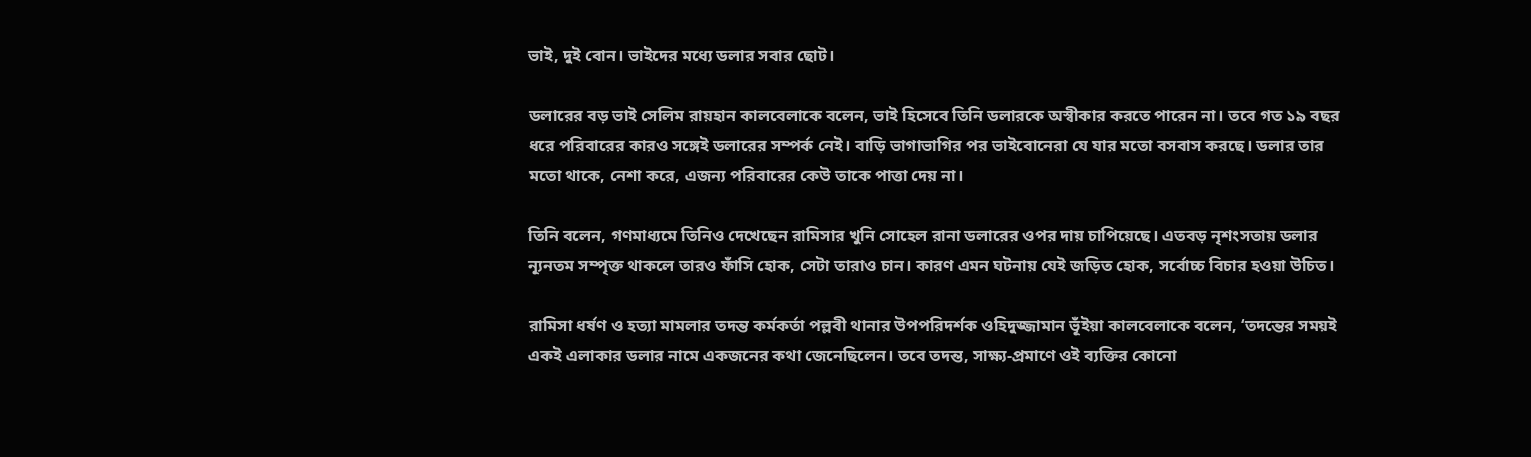ভাই, দুই বোন। ভাইদের মধ্যে ডলার সবার ছোট।

ডলারের বড় ভাই সেলিম রায়হান কালবেলাকে বলেন, ভাই হিসেবে তিনি ডলারকে অস্বীকার করতে পারেন না। তবে গত ১৯ বছর ধরে পরিবারের কারও সঙ্গেই ডলারের সম্পর্ক নেই। বাড়ি ভাগাভাগির পর ভাইবোনেরা যে যার মতো বসবাস করছে। ডলার তার মতো থাকে, নেশা করে, এজন্য পরিবারের কেউ তাকে পাত্তা দেয় না।

তিনি বলেন, গণমাধ্যমে তিনিও দেখেছেন রামিসার খুনি সোহেল রানা ডলারের ওপর দায় চাপিয়েছে। এতবড় নৃশংসতায় ডলার ন্যূনতম সম্পৃক্ত থাকলে তারও ফাঁসি হোক, সেটা তারাও চান। কারণ এমন ঘটনায় যেই জড়িত হোক, সর্বোচ্চ বিচার হওয়া উচিত।

রামিসা ধর্ষণ ও হত্যা মামলার তদন্ত কর্মকর্তা পল্লবী থানার উপপরিদর্শক ওহিদুজ্জামান ভূঁইয়া কালবেলাকে বলেন, ‘তদন্তের সময়ই একই এলাকার ডলার নামে একজনের কথা জেনেছিলেন। তবে তদন্ত, সাক্ষ্য-প্রমাণে ওই ব্যক্তির কোনো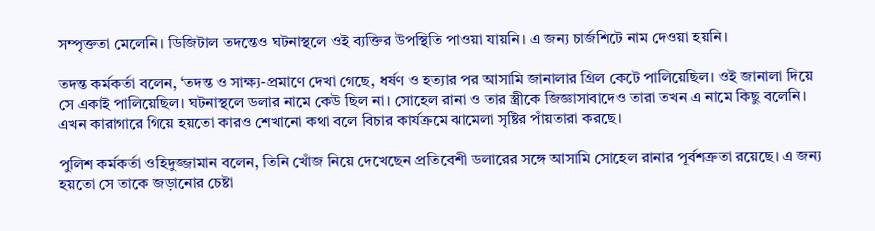সম্পৃক্ততা মেলেনি। ডিজিটাল তদন্তেও ঘটনাস্থলে ওই ব্যক্তির উপস্থিতি পাওয়া যায়নি। এ জন্য চার্জশিটে নাম দেওয়া হয়নি।

তদন্ত কর্মকর্তা বলেন, ‘তদন্ত ও সাক্ষ্য-প্রমাণে দেখা গেছে, ধর্ষণ ও হত্যার পর আসামি জানালার গ্রিল কেটে পালিয়েছিল। ওই জানালা দিয়ে সে একাই পালিয়েছিল। ঘটনাস্থলে ডলার নামে কেউ ছিল না। সোহেল রানা ও তার স্ত্রীকে জিজ্ঞাসাবাদেও তারা তখন এ নামে কিছু বলেনি। এখন কারাগারে গিয়ে হয়তো কারও শেখানো কথা বলে বিচার কার্যক্রমে ঝামেলা সৃষ্টির পাঁয়তারা করছে।

পুলিশ কর্মকর্তা ওহিদুজ্জামান বলেন, তিনি খোঁজ নিয়ে দেখেছেন প্রতিবেশী ডলারের সঙ্গে আসামি সোহেল রানার পূর্বশত্রুতা রয়েছে। এ জন্য হয়তো সে তাকে জড়ানোর চেষ্টা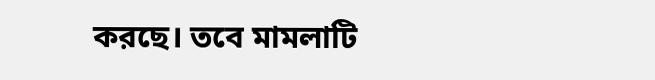করছে। তবে মামলাটি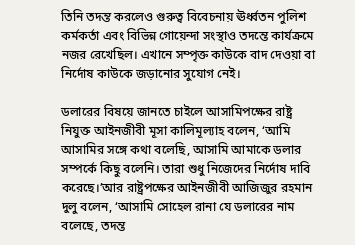তিনি তদন্ত করলেও গুরুত্ব বিবেচনায় ঊর্ধ্বতন পুলিশ কর্মকর্তা এবং বিভিন্ন গোয়েন্দা সংস্থাও তদন্তে কার্যক্রমে নজর রেখেছিল। এখানে সম্পৃক্ত কাউকে বাদ দেওয়া বা নির্দোষ কাউকে জড়ানোর সুযোগ নেই।

ডলারের বিষয়ে জানতে চাইলে আসামিপক্ষের রাষ্ট্র নিযুক্ত আইনজীবী মূসা কালিমূল্যাহ বলেন, ‘আমি আসামির সঙ্গে কথা বলেছি, আসামি আমাকে ডলার সম্পর্কে কিছু বলেনি। তারা শুধু নিজেদের নির্দোষ দাবি করেছে।’আর রাষ্ট্রপক্ষের আইনজীবী আজিজুর রহমান দুলু বলেন, ‘আসামি সোহেল রানা যে ডলারের নাম বলেছে, তদন্ত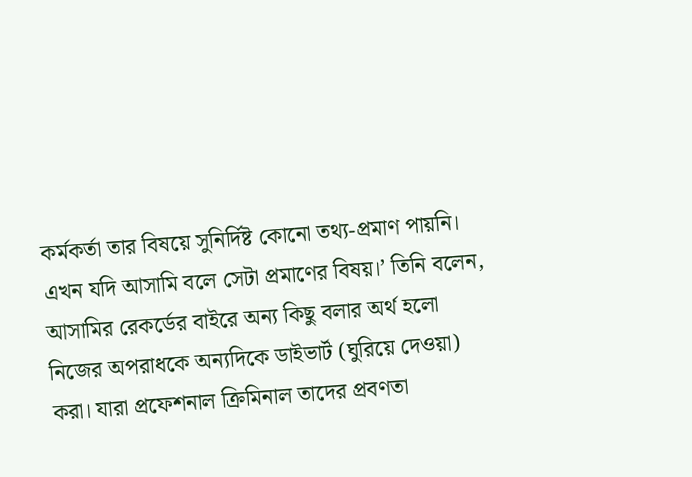কর্মকর্তা তার বিষয়ে সুনির্দিষ্ট কোনো তথ্য-প্রমাণ পায়নি। এখন যদি আসামি বলে সেটা প্রমাণের বিষয়।’ তিনি বলেন, আসামির রেকর্ডের বাইরে অন্য কিছু বলার অর্থ হলো নিজের অপরাধকে অন্যদিকে ডাইভার্ট (ঘুরিয়ে দেওয়া) করা। যারা প্রফেশনাল ক্রিমিনাল তাদের প্রবণতা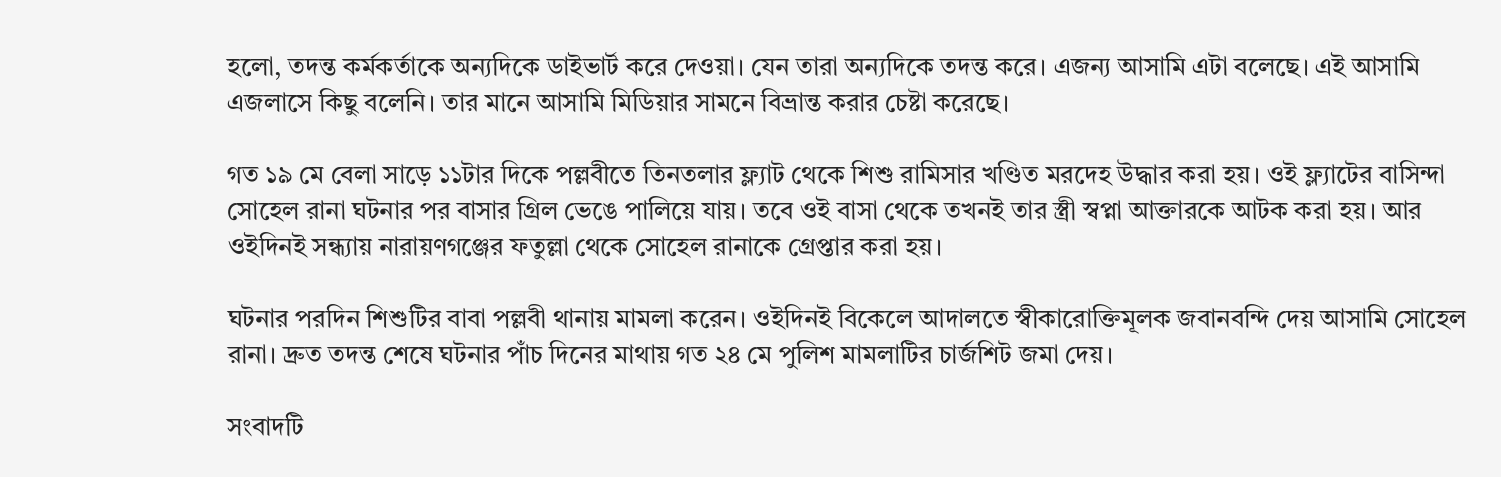হলো, তদন্ত কর্মকর্তাকে অন্যদিকে ডাইভার্ট করে দেওয়া। যেন তারা অন্যদিকে তদন্ত করে। এজন্য আসামি এটা বলেছে। এই আসামি এজলাসে কিছু বলেনি। তার মানে আসামি মিডিয়ার সামনে বিভ্রান্ত করার চেষ্টা করেছে।

গত ১৯ মে বেলা সাড়ে ১১টার দিকে পল্লবীতে তিনতলার ফ্ল্যাট থেকে শিশু রামিসার খণ্ডিত মরদেহ উদ্ধার করা হয়। ওই ফ্ল্যাটের বাসিন্দা সোহেল রানা ঘটনার পর বাসার গ্রিল ভেঙে পালিয়ে যায়। তবে ওই বাসা থেকে তখনই তার স্ত্রী স্বপ্না আক্তারকে আটক করা হয়। আর ওইদিনই সন্ধ্যায় নারায়ণগঞ্জের ফতুল্লা থেকে সোহেল রানাকে গ্রেপ্তার করা হয়।

ঘটনার পরদিন শিশুটির বাবা পল্লবী থানায় মামলা করেন। ওইদিনই বিকেলে আদালতে স্বীকারোক্তিমূলক জবানবন্দি দেয় আসামি সোহেল রানা। দ্রুত তদন্ত শেষে ঘটনার পাঁচ দিনের মাথায় গত ২৪ মে পুলিশ মামলাটির চার্জশিট জমা দেয়।

সংবাদটি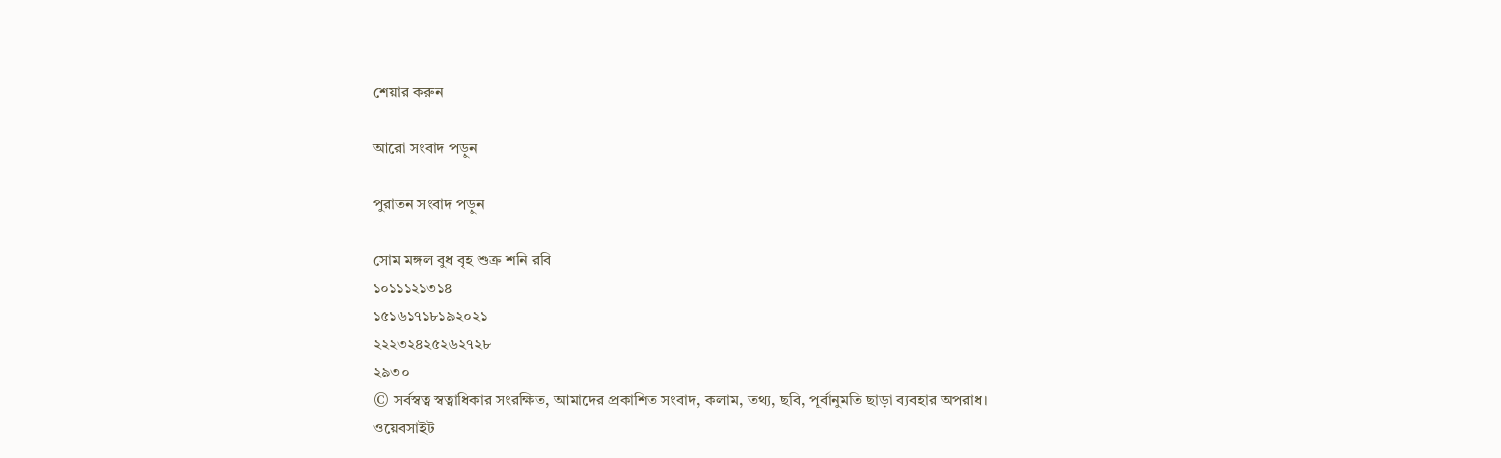শেয়ার করুন

আরো সংবাদ পড়ুন

পুরাতন সংবাদ পড়ুন

সোম মঙ্গল বুধ বৃহ শুক্র শনি রবি
১০১১১২১৩১৪
১৫১৬১৭১৮১৯২০২১
২২২৩২৪২৫২৬২৭২৮
২৯৩০
© সর্বস্বত্ব স্বত্বাধিকার সংরক্ষিত, আমাদের প্রকাশিত সংবাদ, কলাম, তথ্য, ছবি, পূর্বানুমতি ছাড়া ব্যবহার অপরাধ।
ওয়েবসাইট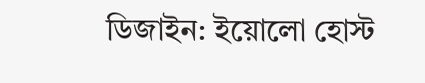ডিজাইন: ইয়োলো হোস্ট